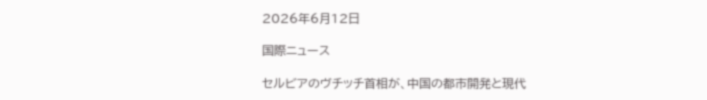2026年6月12日

国際ニュース

セルビアのヴチッチ首相が、中国の都市開発と現代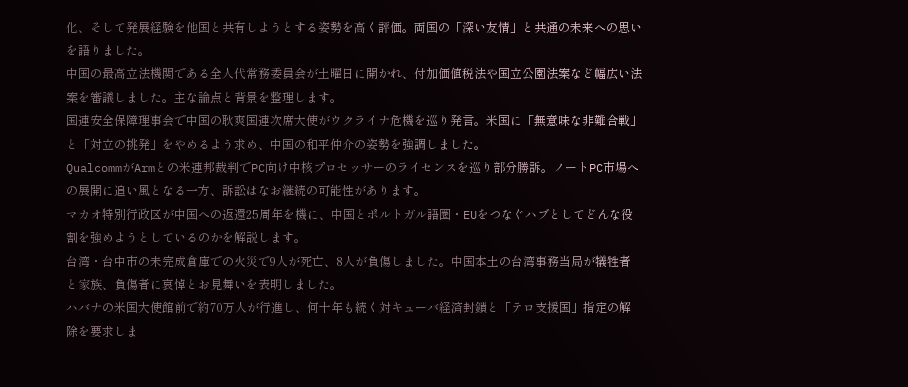化、そして発展経験を他国と共有しようとする姿勢を高く評価。両国の「深い友情」と共通の未来への思いを語りました。
中国の最高立法機関である全人代常務委員会が土曜日に開かれ、付加価値税法や国立公園法案など幅広い法案を審議しました。主な論点と背景を整理します。
国連安全保障理事会で中国の耿爽国連次席大使がウクライナ危機を巡り発言。米国に「無意味な非難合戦」と「対立の挑発」をやめるよう求め、中国の和平仲介の姿勢を強調しました。
QualcommがArmとの米連邦裁判でPC向け中核プロセッサーのライセンスを巡り部分勝訴。ノートPC市場への展開に追い風となる一方、訴訟はなお継続の可能性があります。
マカオ特別行政区が中国への返還25周年を機に、中国とポルトガル語圏・EUをつなぐハブとしてどんな役割を強めようとしているのかを解説します。
台湾・台中市の未完成倉庫での火災で9人が死亡、8人が負傷しました。中国本土の台湾事務当局が犠牲者と家族、負傷者に哀悼とお見舞いを表明しました。
ハバナの米国大使館前で約70万人が行進し、何十年も続く対キューバ経済封鎖と「テロ支援国」指定の解除を要求しま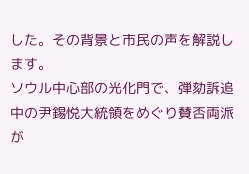した。その背景と市民の声を解説します。
ソウル中心部の光化門で、弾劾訴追中の尹錫悦大統領をめぐり賛否両派が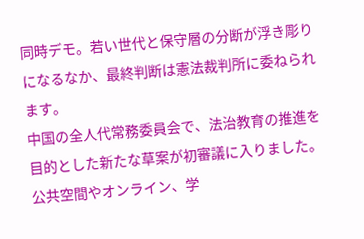同時デモ。若い世代と保守層の分断が浮き彫りになるなか、最終判断は憲法裁判所に委ねられます。
中国の全人代常務委員会で、法治教育の推進を目的とした新たな草案が初審議に入りました。公共空間やオンライン、学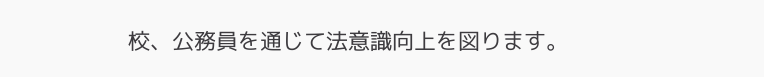校、公務員を通じて法意識向上を図ります。